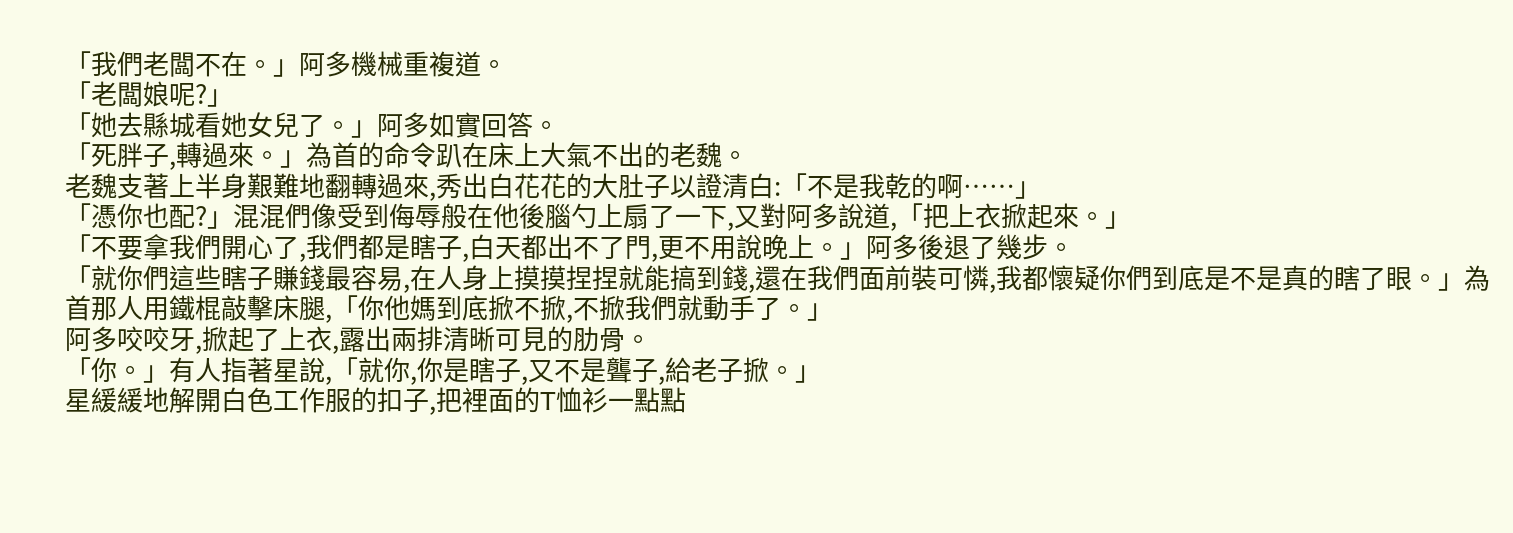「我們老闆不在。」阿多機械重複道。
「老闆娘呢?」
「她去縣城看她女兒了。」阿多如實回答。
「死胖子,轉過來。」為首的命令趴在床上大氣不出的老魏。
老魏支著上半身艱難地翻轉過來,秀出白花花的大肚子以證清白:「不是我乾的啊……」
「憑你也配?」混混們像受到侮辱般在他後腦勺上扇了一下,又對阿多說道,「把上衣掀起來。」
「不要拿我們開心了,我們都是瞎子,白天都出不了門,更不用說晚上。」阿多後退了幾步。
「就你們這些瞎子賺錢最容易,在人身上摸摸捏捏就能搞到錢,還在我們面前裝可憐,我都懷疑你們到底是不是真的瞎了眼。」為首那人用鐵棍敲擊床腿,「你他媽到底掀不掀,不掀我們就動手了。」
阿多咬咬牙,掀起了上衣,露出兩排清晰可見的肋骨。
「你。」有人指著星說,「就你,你是瞎子,又不是聾子,給老子掀。」
星緩緩地解開白色工作服的扣子,把裡面的T恤衫一點點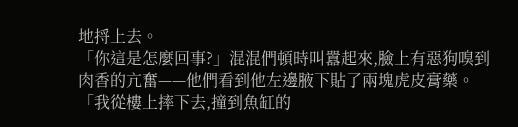地捋上去。
「你這是怎麼回事?」混混們頓時叫囂起來,臉上有惡狗嗅到肉香的亢奮——他們看到他左邊腋下貼了兩塊虎皮膏藥。
「我從樓上摔下去,撞到魚缸的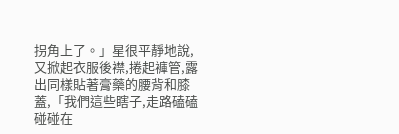拐角上了。」星很平靜地說,又掀起衣服後襟,捲起褲管,露出同樣貼著膏藥的腰背和膝蓋,「我們這些瞎子,走路磕磕碰碰在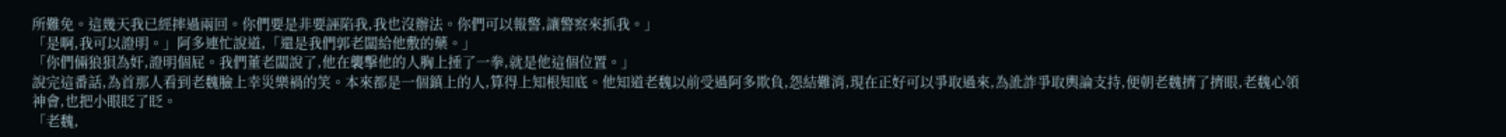所難免。這幾天我已經摔過兩回。你們要是非要誣陷我,我也沒辦法。你們可以報警,讓警察來抓我。」
「是啊,我可以證明。」阿多連忙說道,「還是我們郭老闆給他敷的藥。」
「你們倆狼狽為奸,證明個屁。我們董老闆說了,他在襲擊他的人胸上捶了一拳,就是他這個位置。」
說完這番話,為首那人看到老魏臉上幸災樂禍的笑。本來都是一個鎮上的人,算得上知根知底。他知道老魏以前受過阿多欺負,怨結難消,現在正好可以爭取過來,為訛詐爭取輿論支持,便朝老魏擠了擠眼,老魏心領神會,也把小眼眨了眨。
「老魏,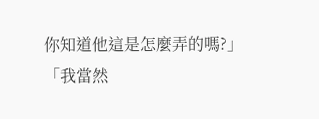你知道他這是怎麼弄的嗎?」
「我當然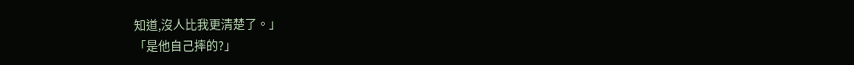知道,沒人比我更清楚了。」
「是他自己摔的?」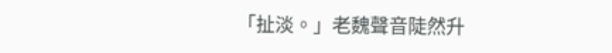「扯淡。」老魏聲音陡然升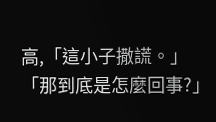高,「這小子撒謊。」
「那到底是怎麼回事?」